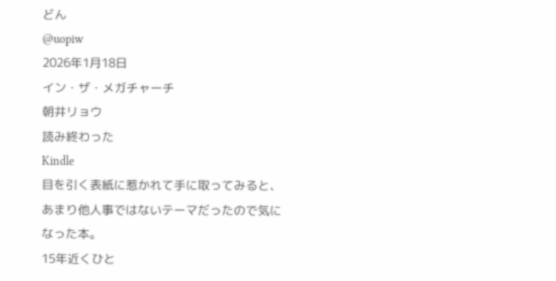どん
@uopiw
2026年1月18日
イン・ザ・メガチャーチ
朝井リョウ
読み終わった
Kindle
目を引く表紙に惹かれて手に取ってみると、あまり他人事ではないテーマだったので気になった本。
15年近くひと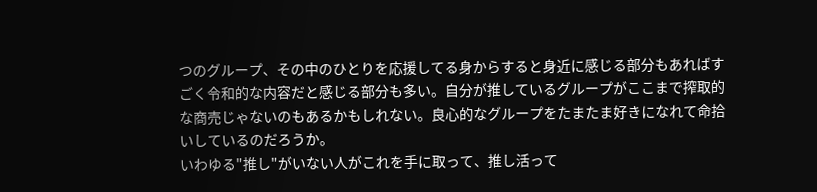つのグループ、その中のひとりを応援してる身からすると身近に感じる部分もあればすごく令和的な内容だと感じる部分も多い。自分が推しているグループがここまで搾取的な商売じゃないのもあるかもしれない。良心的なグループをたまたま好きになれて命拾いしているのだろうか。
いわゆる"推し"がいない人がこれを手に取って、推し活って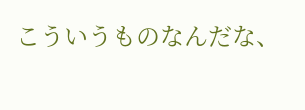こういうものなんだな、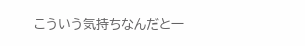こういう気持ちなんだと一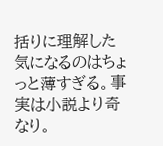括りに理解した気になるのはちょっと薄すぎる。事実は小説より奇なり。